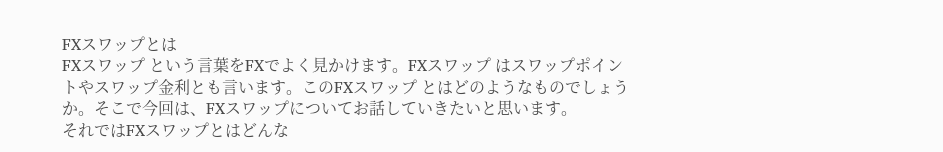FXスワップとは
FXスワップ という言葉をFXでよく見かけます。FXスワップ はスワップポイントやスワップ金利とも言います。このFXスワップ とはどのようなものでしょうか。そこで今回は、FXスワップについてお話していきたいと思います。
それではFXスワップとはどんな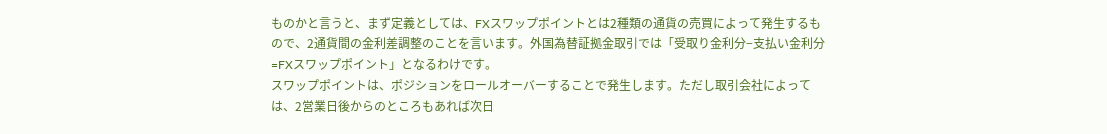ものかと言うと、まず定義としては、FXスワップポイントとは2種類の通貨の売買によって発生するもので、2通貨間の金利差調整のことを言います。外国為替証拠金取引では「受取り金利分−支払い金利分=FXスワップポイント」となるわけです。
スワップポイントは、ポジションをロールオーバーすることで発生します。ただし取引会社によっては、2営業日後からのところもあれば次日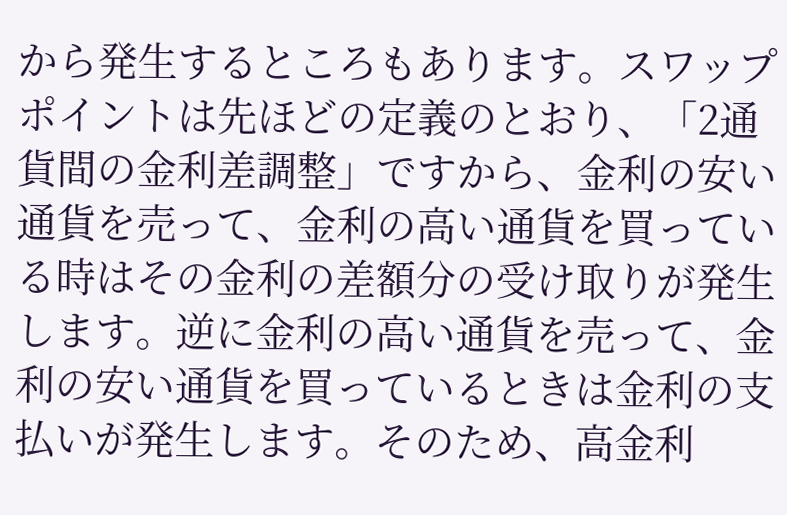から発生するところもあります。スワップポイントは先ほどの定義のとおり、「2通貨間の金利差調整」ですから、金利の安い通貨を売って、金利の高い通貨を買っている時はその金利の差額分の受け取りが発生します。逆に金利の高い通貨を売って、金利の安い通貨を買っているときは金利の支払いが発生します。そのため、高金利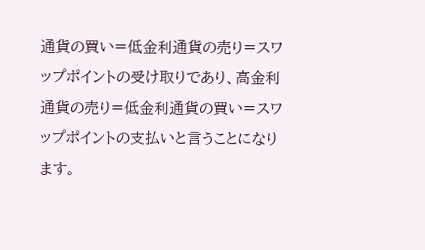通貨の買い=低金利通貨の売り=スワップポイントの受け取りであり、高金利通貨の売り=低金利通貨の買い=スワップポイントの支払いと言うことになります。